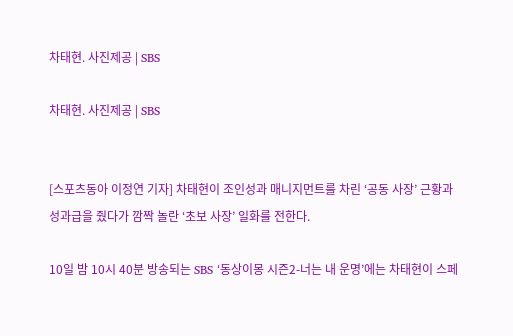차태현. 사진제공 | SBS

차태현. 사진제공 | SBS


[스포츠동아 이정연 기자] 차태현이 조인성과 매니지먼트를 차린 ‘공동 사장’ 근황과 성과급을 줬다가 깜짝 놀란 ‘초보 사장’ 일화를 전한다.

10일 밤 10시 40분 방송되는 SBS ‘동상이몽 시즌2-너는 내 운명’에는 차태현이 스페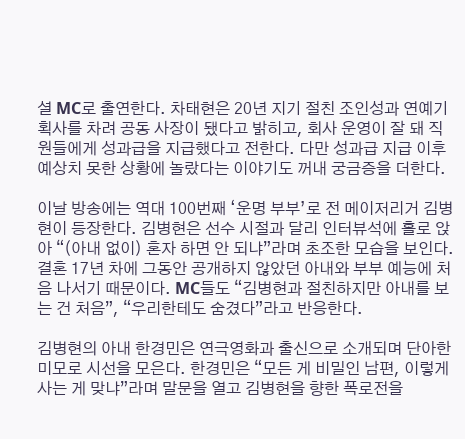셜 MC로 출연한다. 차태현은 20년 지기 절친 조인성과 연예기획사를 차려 공동 사장이 됐다고 밝히고, 회사 운영이 잘 돼 직원들에게 성과급을 지급했다고 전한다. 다만 성과급 지급 이후 예상치 못한 상황에 놀랐다는 이야기도 꺼내 궁금증을 더한다.

이날 방송에는 역대 100번째 ‘운명 부부’로 전 메이저리거 김병현이 등장한다. 김병현은 선수 시절과 달리 인터뷰석에 홀로 앉아 “(아내 없이) 혼자 하면 안 되냐”라며 초조한 모습을 보인다. 결혼 17년 차에 그동안 공개하지 않았던 아내와 부부 예능에 처음 나서기 때문이다. MC들도 “김병현과 절친하지만 아내를 보는 건 처음”, “우리한테도 숨겼다”라고 반응한다.

김병현의 아내 한경민은 연극영화과 출신으로 소개되며 단아한 미모로 시선을 모은다. 한경민은 “모든 게 비밀인 남편, 이렇게 사는 게 맞냐”라며 말문을 열고 김병현을 향한 폭로전을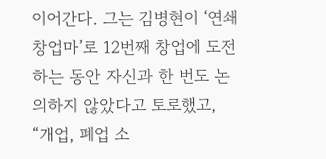이어간다. 그는 김병현이 ‘연쇄 창업마’로 12번째 창업에 도전하는 동안 자신과 한 번도 논의하지 않았다고 토로했고, “개업, 폐업 소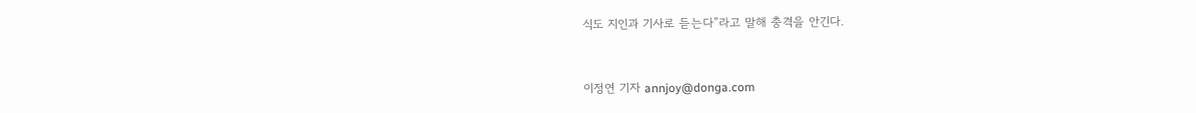식도 지인과 기사로 듣는다”라고 말해 충격을 안긴다.



이정연 기자 annjoy@donga.com